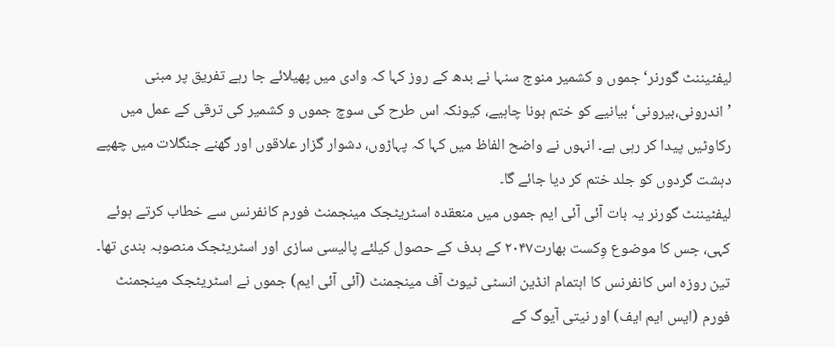لیفٹیننٹ گورنر‘ جموں و کشمیر منوج سنہا نے بدھ کے روز کہا کہ وادی میں پھیلائے جا رہے تفریق پر مبنی ’اندرونی،بیرونی‘ بیانیے کو ختم ہونا چاہیے، کیونکہ اس طرح کی سوچ جموں و کشمیر کی ترقی کے عمل میں رکاوٹیں پیدا کر رہی ہے۔ انہوں نے واضح الفاظ میں کہا کہ پہاڑوں، دشوار گزار علاقوں اور گھنے جنگلات میں چھپے دہشت گردوں کو جلد ختم کر دیا جائے گا۔
لیفٹیننٹ گورنر یہ بات آئی آئی ایم جموں میں منعقدہ اسٹریٹجک مینجمنٹ فورم کانفرنس سے خطاب کرتے ہوئے کہی، جس کا موضوع وِکست بھارت۲۰۴۷ کے ہدف کے حصول کیلئے پالیسی سازی اور اسٹریٹجک منصوبہ بندی تھا۔
تین روزہ اس کانفرنس کا اہتمام انڈین انسٹی ٹیوٹ آف مینجمنٹ (آئی آئی ایم) جموں نے اسٹریٹجک مینجمنٹ فورم (ایس ایم ایف) اور نیتی آیوگ کے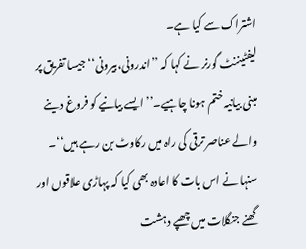اشتراک سے کیا ہے۔
لیفٹیننٹ گورنر نے کہا کہ ’’اندرونی،بیرونی‘‘ جیسا تفریق پر مبنی بیانیہ ختم ہونا چاہیے۔’’ایسے بیانیے کو فروغ دینے والے عناصر ترقی کی راہ میں رکاوٹ بن رہے ہیں‘‘۔
سنہا نے اس بات کا اعادہ بھی کیا کہ پہاڑی علاقوں اور گھنے جنگلات میں چھپے دہشت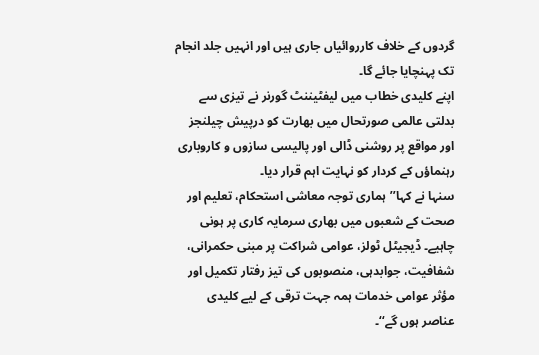گردوں کے خلاف کارروائیاں جاری ہیں اور انہیں جلد انجام تک پہنچایا جائے گا۔
اپنے کلیدی خطاب میں لیفٹیننٹ گورنر نے تیزی سے بدلتی عالمی صورتحال میں بھارت کو درپیش چیلنجز اور مواقع پر روشنی ڈالی اور پالیسی سازوں و کاروباری رہنماؤں کے کردار کو نہایت اہم قرار دیا۔
سنہا نے کہا’’ہماری توجہ معاشی استحکام، تعلیم اور صحت کے شعبوں میں بھاری سرمایہ کاری پر ہونی چاہیے۔ ڈیجیٹل ٹولز، عوامی شراکت پر مبنی حکمرانی، شفافیت، جوابدہی، منصوبوں کی تیز رفتار تکمیل اور مؤثر عوامی خدمات ہمہ جہت ترقی کے لیے کلیدی عناصر ہوں گے‘‘۔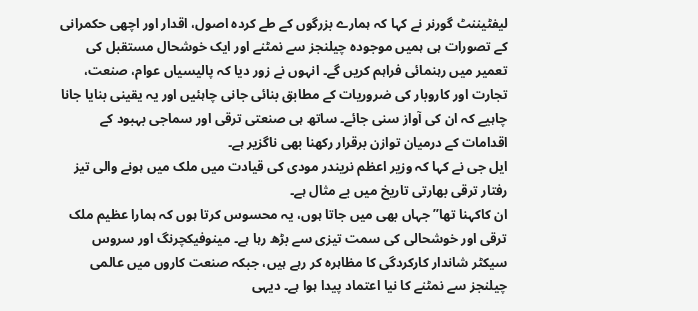لیفٹیننٹ گورنر نے کہا کہ ہمارے بزرگوں کے طے کردہ اصول، اقدار اور اچھی حکمرانی کے تصورات ہی ہمیں موجودہ چیلنجز سے نمٹنے اور ایک خوشحال مستقبل کی تعمیر میں رہنمائی فراہم کریں گے۔ انہوں نے زور دیا کہ پالیسیاں عوام، صنعت، تجارت اور کاروبار کی ضروریات کے مطابق بنائی جانی چاہئیں اور یہ یقینی بنایا جانا چاہیے کہ ان کی آواز سنی جائے۔ ساتھ ہی صنعتی ترقی اور سماجی بہبود کے اقدامات کے درمیان توازن برقرار رکھنا بھی ناگزیر ہے۔
ایل جی نے کہا کہ وزیر اعظم نریندر مودی کی قیادت میں ملک میں ہونے والی تیز رفتار ترقی بھارتی تاریخ میں بے مثال ہے۔
ان کاکہنا تھا’’جہاں بھی میں جاتا ہوں، یہ محسوس کرتا ہوں کہ ہمارا عظیم ملک ترقی اور خوشحالی کی سمت تیزی سے بڑھ رہا ہے۔ مینوفیکچرنگ اور سروس سیکٹر شاندار کارکردگی کا مظاہرہ کر رہے ہیں، جبکہ صنعت کاروں میں عالمی چیلنجز سے نمٹنے کا نیا اعتماد پیدا ہوا ہے۔ دیہی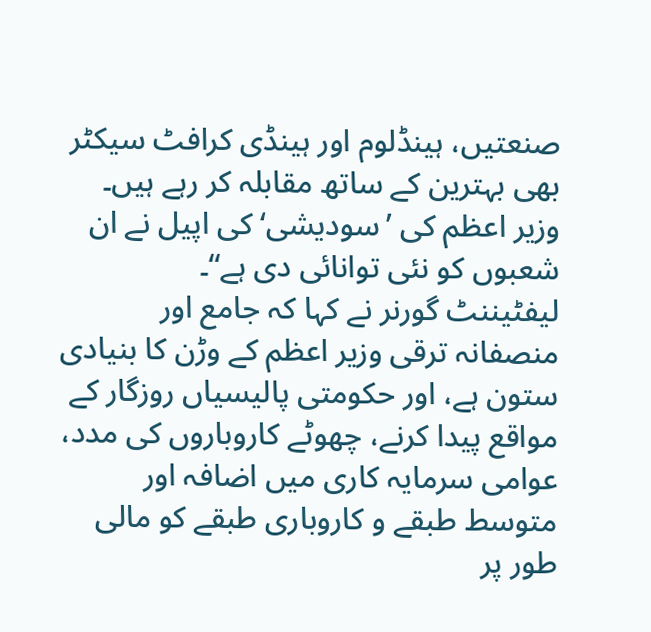صنعتیں، ہینڈلوم اور ہینڈی کرافٹ سیکٹر بھی بہترین کے ساتھ مقابلہ کر رہے ہیں۔ وزیر اعظم کی ’سودیشی‘ کی اپیل نے ان شعبوں کو نئی توانائی دی ہے‘‘۔
لیفٹیننٹ گورنر نے کہا کہ جامع اور منصفانہ ترقی وزیر اعظم کے وڑن کا بنیادی ستون ہے، اور حکومتی پالیسیاں روزگار کے مواقع پیدا کرنے، چھوٹے کاروباروں کی مدد، عوامی سرمایہ کاری میں اضافہ اور متوسط طبقے و کاروباری طبقے کو مالی طور پر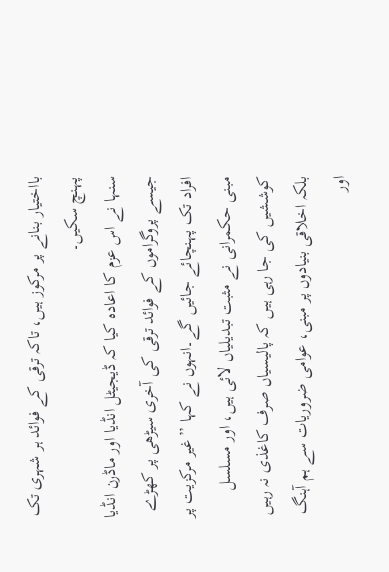بااختیار بنانے پر مرکوز ہیں، تاکہ ترقی کے فوائد ہر شہری تک پہنچ سکیں۔
سنہا نے اس عزم کا اعادہ کیا کہ ڈیجیٹل انڈیا اور ماڈرن انڈیا جیسے پروگراموں کے فوائد ترقی کی آخری سیڑھی پر کھڑے افراد تک پہنچائے جائیں گے۔انہوں نے کہا ’’غیر مرکزیت پر مبنی حکمرانی نے مثبت تبدیلیاں لائی ہیں، اور مسلسل کوششیں کی جا رہی ہیں کہ پالیسیاں صرف کاغذی نہ رہیں بلکہ اخلاقی بنیادوں پر مبنی، عوامی ضروریات سے ہم آہنگ اور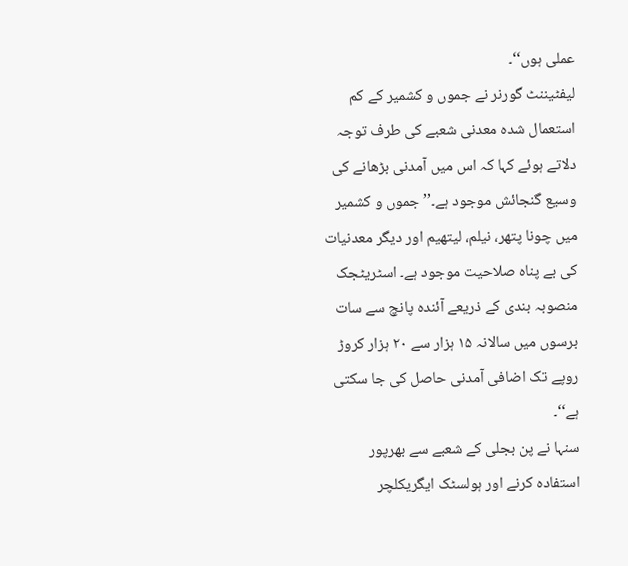عملی ہوں‘‘۔
لیفٹیننٹ گورنر نے جموں و کشمیر کے کم استعمال شدہ معدنی شعبے کی طرف توجہ دلاتے ہوئے کہا کہ اس میں آمدنی بڑھانے کی وسیع گنجائش موجود ہے۔’’جموں و کشمیر میں چونا پتھر، نیلم، لیتھیم اور دیگر معدنیات کی بے پناہ صلاحیت موجود ہے۔ اسٹریٹجک منصوبہ بندی کے ذریعے آئندہ پانچ سے سات برسوں میں سالانہ ۱۵ ہزار سے ۲۰ ہزار کروڑ روپے تک اضافی آمدنی حاصل کی جا سکتی ہے‘‘۔
سنہا نے پن بجلی کے شعبے سے بھرپور استفادہ کرنے اور ہولسٹک ایگریکلچر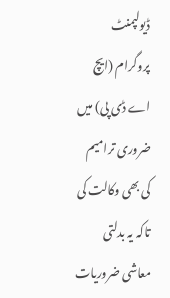ڈیولپمنٹ پروگرام (ایچ اے ڈی پی) میں ضروری ترامیم کی بھی وکالت کی تاکہ یہ بدلتی معاشی ضروریات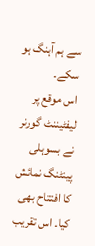سے ہم آہنگ ہو سکے۔
اس موقع پر لیفٹیننٹ گورنر نے بسوہلی پینٹنگ نمائش کا افتتاح بھی کیا۔ اس تقریب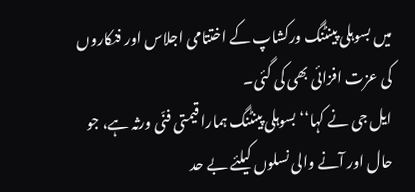میں بسوہلی پینٹنگ ورکشاپ کے اختتامی اجلاس اور فنکاروں کی عزت افزائی بھی کی گئی۔
ایل جی نے کہا‘‘بسوہلی پینٹنگ ہمارا قیمتی فنّی ورثہ ہے، جو حال اور آنے والی نسلوں کیلئے بے حد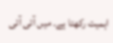اہمیت رکھتا ہے۔ میں آئی آئی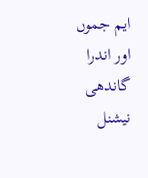ایم جموں اور اندرا گاندھی نیشنل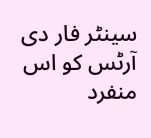سینٹر فار دی آرٹس کو اس منفرد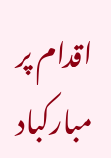اقدام پر مبارکباد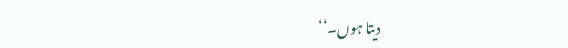دیتا ہوں۔‘‘